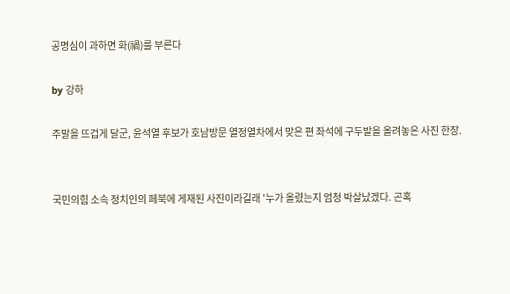공명심이 과하면 화(禍)를 부른다

by 강하

주말을 뜨겁게 달군, 윤석열 후보가 호남방문 열정열차에서 맞은 편 좌석에 구두발을 올려놓은 사진 한장.


국민의힘 소속 정치인의 페북에 게재된 사진이라길래 '누가 올렸는지 엄청 박살났겠다. 곤혹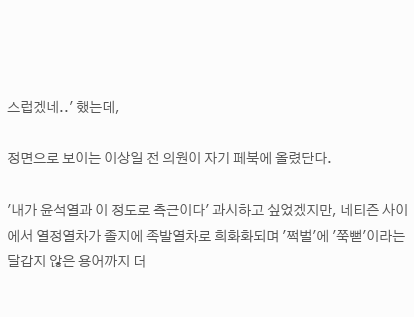스럽겠네..' 했는데,

정면으로 보이는 이상일 전 의원이 자기 페북에 올렸단다.

'내가 윤석열과 이 정도로 측근이다' 과시하고 싶었겠지만, 네티즌 사이에서 열정열차가 졸지에 족발열차로 희화화되며 '쩍벌'에 '쭉뻗'이라는 달갑지 않은 용어까지 더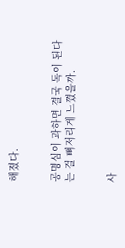해졌다.


공명심이 과하면 결국 독이 된다는 걸 뼈저리게 느꼈을까.


사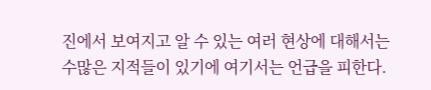진에서 보여지고 알 수 있는 여러 현상에 대해서는 수많은 지적들이 있기에 여기서는 언급을 피한다.